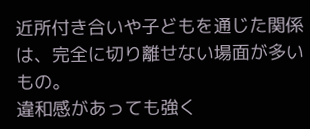近所付き合いや子どもを通じた関係は、完全に切り離せない場面が多いもの。
違和感があっても強く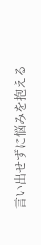言い出せずに悩みを抱える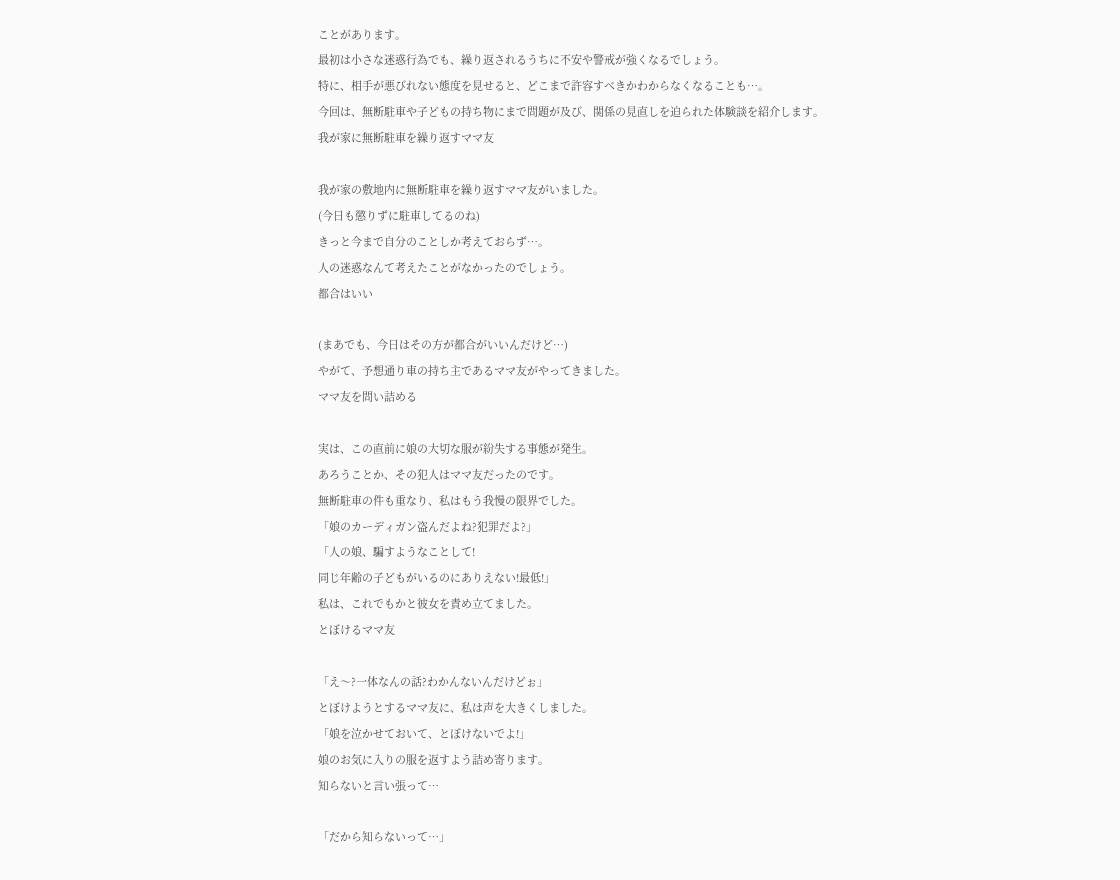ことがあります。
最初は小さな迷惑行為でも、繰り返されるうちに不安や警戒が強くなるでしょう。
特に、相手が悪びれない態度を見せると、どこまで許容すべきかわからなくなることも…。
今回は、無断駐車や子どもの持ち物にまで問題が及び、関係の見直しを迫られた体験談を紹介します。
我が家に無断駐車を繰り返すママ友

我が家の敷地内に無断駐車を繰り返すママ友がいました。
(今日も懲りずに駐車してるのね)
きっと今まで自分のことしか考えておらず…。
人の迷惑なんて考えたことがなかったのでしょう。
都合はいい

(まあでも、今日はその方が都合がいいんだけど…)
やがて、予想通り車の持ち主であるママ友がやってきました。
ママ友を問い詰める

実は、この直前に娘の大切な服が紛失する事態が発生。
あろうことか、その犯人はママ友だったのです。
無断駐車の件も重なり、私はもう我慢の限界でした。
「娘のカーディガン盗んだよね?犯罪だよ?」
「人の娘、騙すようなことして!
同じ年齢の子どもがいるのにありえない!最低!」
私は、これでもかと彼女を責め立てました。
とぼけるママ友

「え〜?一体なんの話?わかんないんだけどぉ」
とぼけようとするママ友に、私は声を大きくしました。
「娘を泣かせておいて、とぼけないでよ!」
娘のお気に入りの服を返すよう詰め寄ります。
知らないと言い張って…

「だから知らないって…」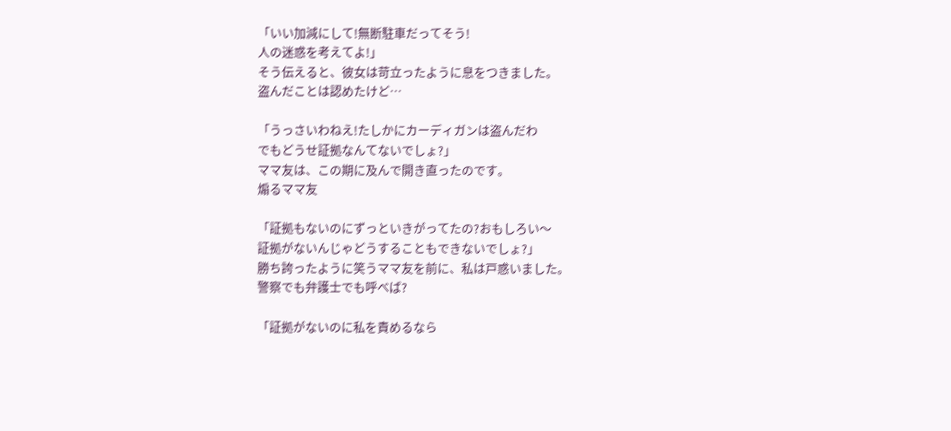「いい加減にして!無断駐車だってそう!
人の迷惑を考えてよ!」
そう伝えると、彼女は苛立ったように息をつきました。
盗んだことは認めたけど…

「うっさいわねえ!たしかにカーディガンは盗んだわ
でもどうせ証拠なんてないでしょ?」
ママ友は、この期に及んで開き直ったのです。
煽るママ友

「証拠もないのにずっといきがってたの?おもしろい〜
証拠がないんじゃどうすることもできないでしょ?」
勝ち誇ったように笑うママ友を前に、私は戸惑いました。
警察でも弁護士でも呼べば?

「証拠がないのに私を責めるなら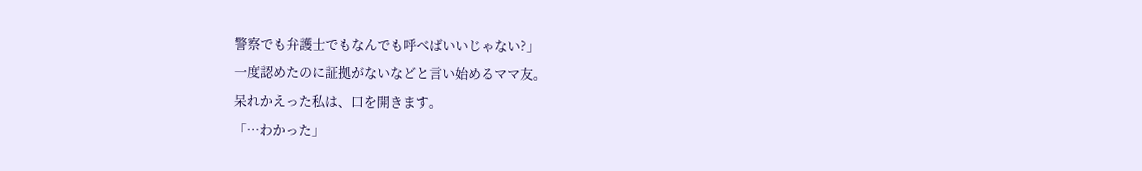警察でも弁護士でもなんでも呼べばいいじゃない?」
一度認めたのに証拠がないなどと言い始めるママ友。
呆れかえった私は、口を開きます。
「…わかった」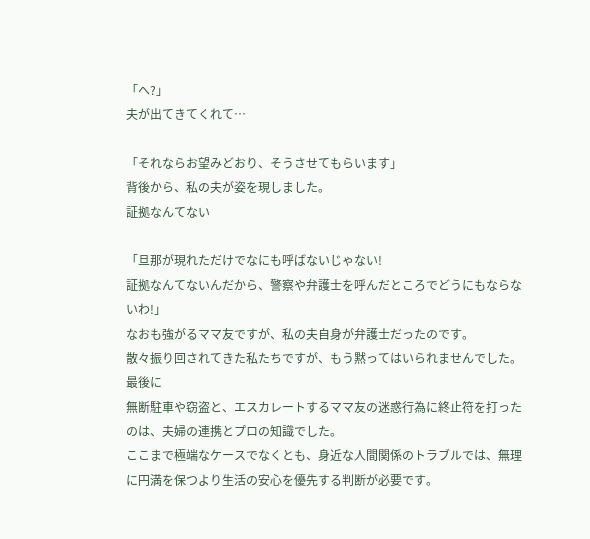「へ?」
夫が出てきてくれて…

「それならお望みどおり、そうさせてもらいます」
背後から、私の夫が姿を現しました。
証拠なんてない

「旦那が現れただけでなにも呼ばないじゃない!
証拠なんてないんだから、警察や弁護士を呼んだところでどうにもならないわ!」
なおも強がるママ友ですが、私の夫自身が弁護士だったのです。
散々振り回されてきた私たちですが、もう黙ってはいられませんでした。
最後に
無断駐車や窃盗と、エスカレートするママ友の迷惑行為に終止符を打ったのは、夫婦の連携とプロの知識でした。
ここまで極端なケースでなくとも、身近な人間関係のトラブルでは、無理に円満を保つより生活の安心を優先する判断が必要です。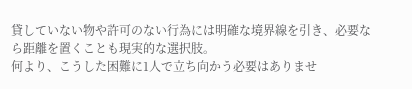貸していない物や許可のない行為には明確な境界線を引き、必要なら距離を置くことも現実的な選択肢。
何より、こうした困難に1人で立ち向かう必要はありませ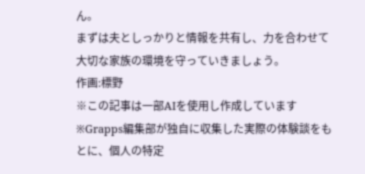ん。
まずは夫としっかりと情報を共有し、力を合わせて大切な家族の環境を守っていきましょう。
作画:標野
※この記事は一部AIを使用し作成しています
※Grapps編集部が独自に収集した実際の体験談をもとに、個人の特定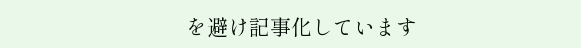を避け記事化しています